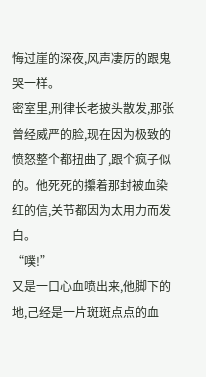悔过崖的深夜,风声凄厉的跟鬼哭一样。
密室里,刑律长老披头散发,那张曾经威严的脸,现在因为极致的愤怒整个都扭曲了,跟个疯子似的。他死死的攥着那封被血染红的信,关节都因为太用力而发白。
“噗!”
又是一口心血喷出来,他脚下的地,己经是一片斑斑点点的血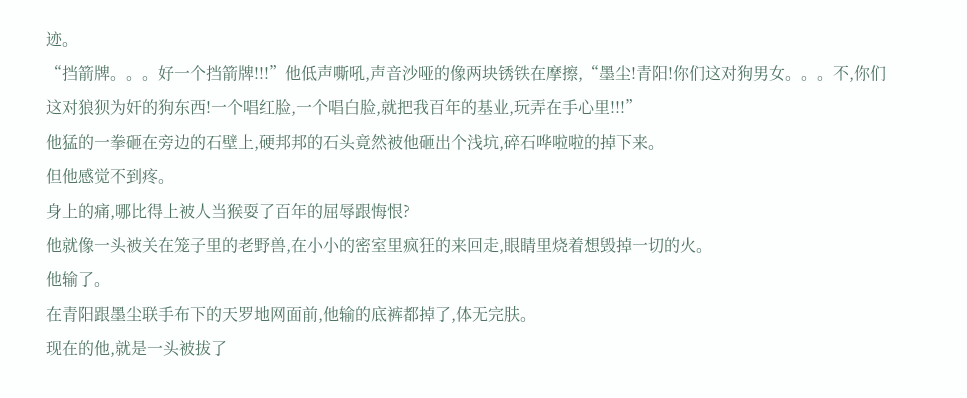迹。
“挡箭牌。。。好一个挡箭牌!!!”他低声嘶吼,声音沙哑的像两块锈铁在摩擦,“墨尘!青阳!你们这对狗男女。。。不,你们这对狼狈为奸的狗东西!一个唱红脸,一个唱白脸,就把我百年的基业,玩弄在手心里!!!”
他猛的一拳砸在旁边的石壁上,硬邦邦的石头竟然被他砸出个浅坑,碎石哗啦啦的掉下来。
但他感觉不到疼。
身上的痛,哪比得上被人当猴耍了百年的屈辱跟悔恨?
他就像一头被关在笼子里的老野兽,在小小的密室里疯狂的来回走,眼睛里烧着想毁掉一切的火。
他输了。
在青阳跟墨尘联手布下的天罗地网面前,他输的底裤都掉了,体无完肤。
现在的他,就是一头被拔了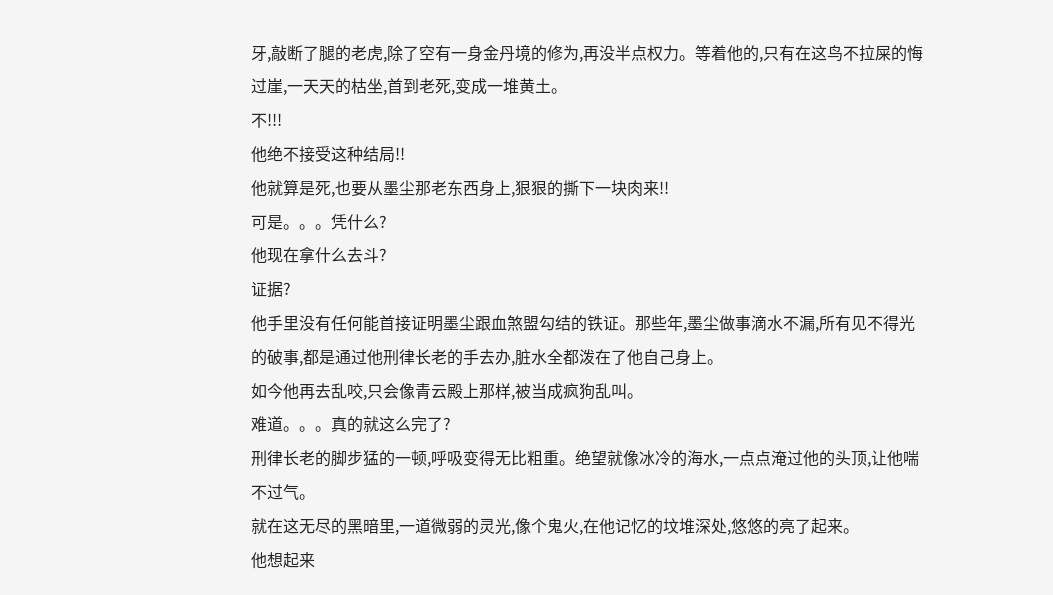牙,敲断了腿的老虎,除了空有一身金丹境的修为,再没半点权力。等着他的,只有在这鸟不拉屎的悔过崖,一天天的枯坐,首到老死,变成一堆黄土。
不!!!
他绝不接受这种结局!!
他就算是死,也要从墨尘那老东西身上,狠狠的撕下一块肉来!!
可是。。。凭什么?
他现在拿什么去斗?
证据?
他手里没有任何能首接证明墨尘跟血煞盟勾结的铁证。那些年,墨尘做事滴水不漏,所有见不得光的破事,都是通过他刑律长老的手去办,脏水全都泼在了他自己身上。
如今他再去乱咬,只会像青云殿上那样,被当成疯狗乱叫。
难道。。。真的就这么完了?
刑律长老的脚步猛的一顿,呼吸变得无比粗重。绝望就像冰冷的海水,一点点淹过他的头顶,让他喘不过气。
就在这无尽的黑暗里,一道微弱的灵光,像个鬼火,在他记忆的坟堆深处,悠悠的亮了起来。
他想起来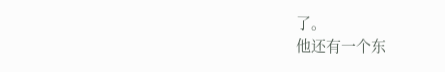了。
他还有一个东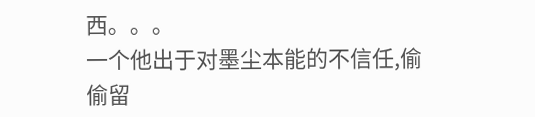西。。。
一个他出于对墨尘本能的不信任,偷偷留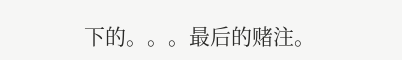下的。。。最后的赌注。